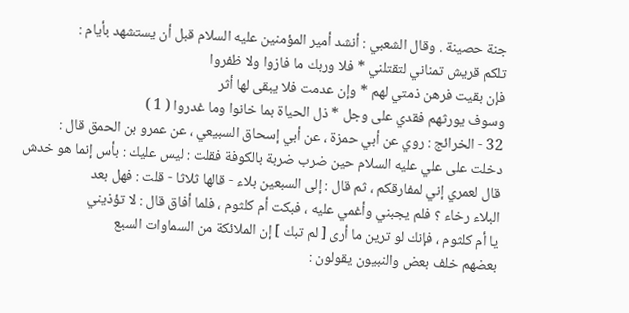جنة حصينة . وقال الشعبي : أنشد أمير المؤمنين عليه السلام قبل أن يستشهد بأيام :
تلكم قريش تمناني لتقتلني * فلا وربك ما فازوا ولا ظفروا
فإن بقيت فرهن ذمتي لهم * وإن عدمت فلا يبقى لها أثر
وسوف يورثهم فقدي على وجل * ذل الحياة بما خانوا وما غدروا ( 1 )
32 - الخرائج : روي عن أبي حمزة ، عن أبي إسحاق السبيعي ، عن عمرو بن الحمق قال :
دخلت على علي عليه السلام حين ضرب ضربة بالكوفة فقلت : ليس عليك : بأس إنما هو خدش
قال لعمري إني لمفارقكم ، ثم قال : إلى السبعين بلاء - قالها ثلاثا - قلت : فهل بعد
البلاء رخاء ؟ فلم يجبني وأغمي عليه ، فبكت أم كلثوم ، فلما أفاق قال : لا تؤذيني
يا أم كلثوم ، فإنك لو ترين ما أرى [ لم تبك ] إن الملائكة من السماوات السبع
بعضهم خلف بعض والنبيون يقولون :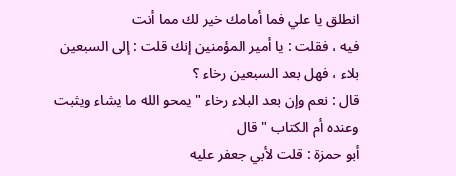انطلق يا علي فما أمامك خير لك مما أنت
فيه ، فقلت : يا أمير المؤمنين إنك قلت : إلى السبعين بلاء ، فهل بعد السبعين رخاء ؟
قال : نعم وإن بعد البلاء رخاء " يمحو الله ما يشاء ويثبت وعنده أم الكتاب " قال
أبو حمزة : قلت لأبي جعفر عليه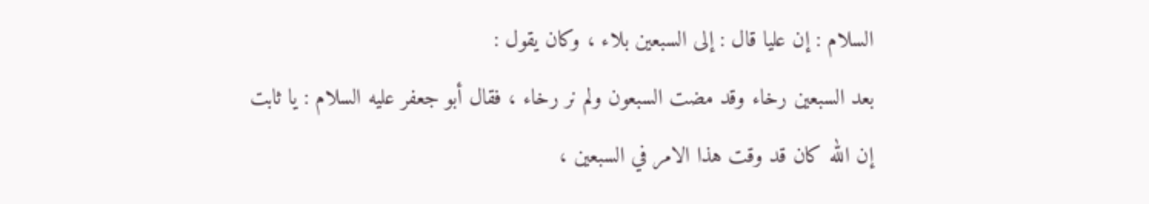السلام : إن عليا قال : إلى السبعين بلاء ، وكان يقول :
بعد السبعين رخاء وقد مضت السبعون ولم نر رخاء ، فقال أبو جعفر عليه السلام : يا ثابت
إن الله كان قد وقت هذا الامر في السبعين ،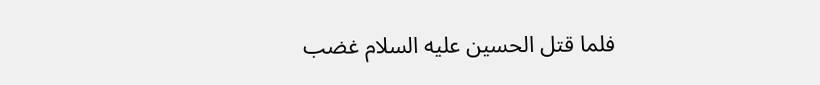فلما قتل الحسين عليه السلام غضب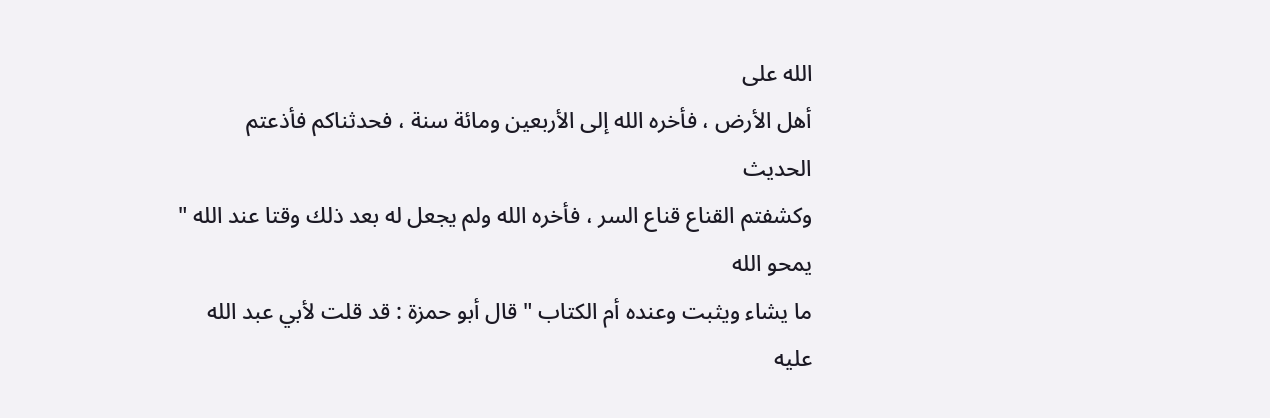الله على
أهل الأرض ، فأخره الله إلى الأربعين ومائة سنة ، فحدثناكم فأذعتم الحديث
وكشفتم القناع قناع السر ، فأخره الله ولم يجعل له بعد ذلك وقتا عند الله " يمحو الله
ما يشاء ويثبت وعنده أم الكتاب " قال أبو حمزة : قد قلت لأبي عبد الله عليه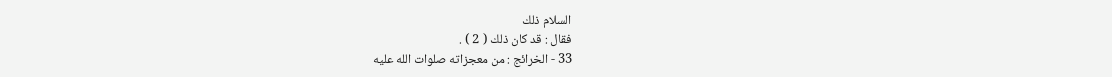السلام ذلك
فقال : قد كان ذلك ( 2 ) .
33 - الخرائج : من معجزاته صلوات الله عليه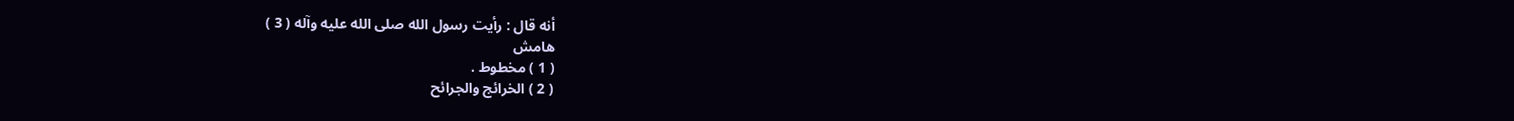أنه قال : رأيت رسول الله صلى الله عليه وآله ( 3 )
هامش
( 1 ) مخطوط .
( 2 ) الخرائج والجرائح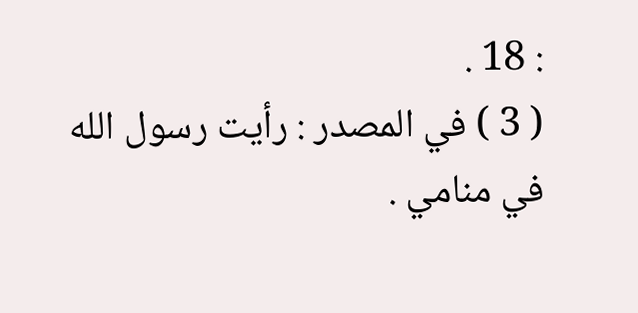: 18 .
( 3 ) في المصدر : رأيت رسول الله في منامي .